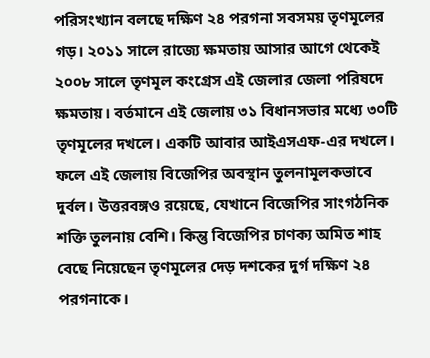পরিসংখ্যান বলছে দক্ষিণ ২৪ পরগনা সবসময় তৃণমূলের গড়। ২০১১ সালে রাজ্যে ক্ষমতায় আসার আগে থেকেই ২০০৮ সালে তৃণমূল কংগ্রেস এই জেলার জেলা পরিষদে ক্ষমতায়। বর্তমানে এই জেলায় ৩১ বিধানসভার মধ্যে ৩০টি তৃণমূলের দখলে। একটি আবার আইএসএফ-এর দখলে। ফলে এই জেলায় বিজেপির অবস্থান তুলনামূলকভাবে দুর্বল। উত্তরবঙ্গও রয়েছে, যেখানে বিজেপির সাংগঠনিক শক্তি তুলনায় বেশি। কিন্তু বিজেপির চাণক্য অমিত শাহ বেছে নিয়েছেন তৃণমূলের দেড় দশকের দুর্গ দক্ষিণ ২৪ পরগনাকে।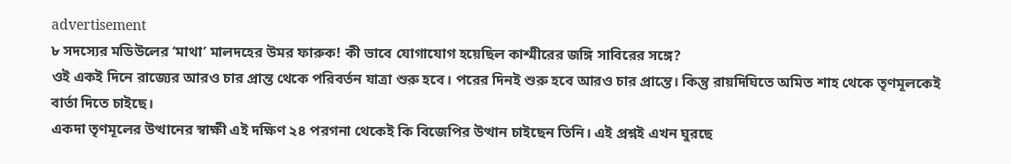advertisement
৮ সদস্যের মডিউলের ‘মাথা’ মালদহের উমর ফারুক! কী ভাবে যোগাযোগ হয়েছিল কাশ্মীরের জঙ্গি সাবিরের সঙ্গে?
ওই একই দিনে রাজ্যের আরও চার প্রান্ত থেকে পরিবর্তন যাত্রা শুরু হবে। পরের দিনই শুরু হবে আরও চার প্রান্তে। কিন্তু রায়দিঘিতে অমিত শাহ থেকে তৃণমূলকেই বার্তা দিতে চাইছে।
একদা তৃণমূলের উত্থানের স্বাক্ষী এই দক্ষিণ ২৪ পরগনা থেকেই কি বিজেপির উত্থান চাইছেন তিনি। এই প্রশ্নই এখন ঘুরছে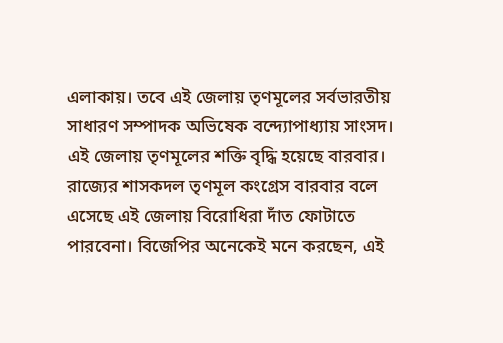এলাকায়। তবে এই জেলায় তৃণমূলের সর্বভারতীয় সাধারণ সম্পাদক অভিষেক বন্দ্যোপাধ্যায় সাংসদ। এই জেলায় তৃণমূলের শক্তি বৃদ্ধি হয়েছে বারবার। রাজ্যের শাসকদল তৃণমূল কংগ্রেস বারবার বলে এসেছে এই জেলায় বিরোধিরা দাঁত ফোটাতে পারবেনা। বিজেপির অনেকেই মনে করছেন, এই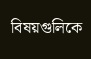বিষয়গুলিকে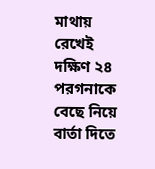মাথায় রেখেই দক্ষিণ ২৪ পরগনাকে বেছে নিয়ে বার্তা দিতে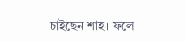চাইছেন শাহ। ফলে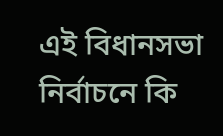এই বিধানসভা নির্বাচনে কি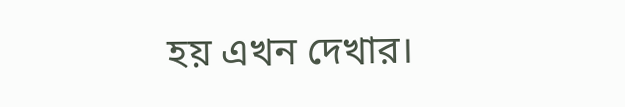হয় এখন দেখার।